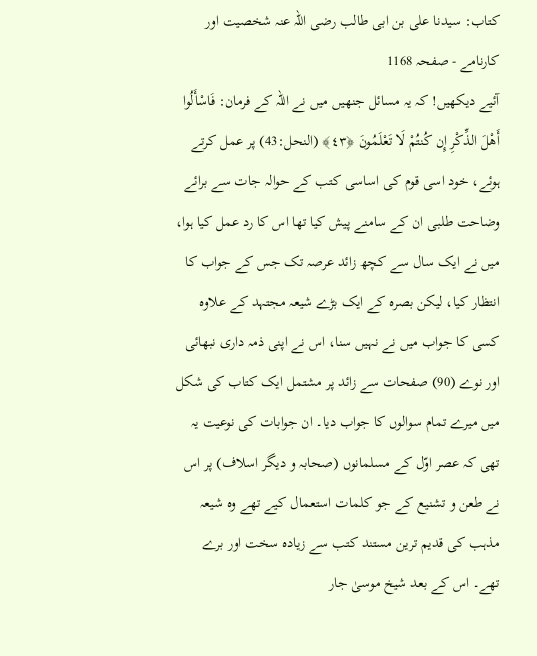کتاب: سیدنا علی بن ابی طالب رضی اللہ عنہ شخصیت اور کارنامے - صفحہ 1168
آئیے دیکھیں! کہ یہ مسائل جنھیں میں نے اللہ کے فرمان: فَاسْأَلُوا أَهْلَ الذِّكْرِ إِن كُنتُمْ لَا تَعْلَمُونَ ﴿٤٣﴾ (النحل:43) پر عمل کرتے ہوئے، خود اسی قوم کی اساسی کتب کے حوالہ جات سے برائے وضاحت طلبی ان کے سامنے پیش کیا تھا اس کا رد عمل کیا ہوا، میں نے ایک سال سے کچھ زائد عرصہ تک جس کے جواب کا انتظار کیا، لیکن بصرہ کے ایک بڑے شیعہ مجتہد کے علاوہ کسی کا جواب میں نے نہیں سنا، اس نے اپنی ذمہ داری نبھائی اور نوے (90) صفحات سے زائد پر مشتمل ایک کتاب کی شکل میں میرے تمام سوالوں کا جواب دیا۔ ان جوابات کی نوعیت یہ تھی کہ عصر اوّل کے مسلمانوں (صحابہ و دیگر اسلاف) پر اس نے طعن و تشنیع کے جو کلمات استعمال کیے تھے وہ شیعہ مذہب کی قدیم ترین مستند کتب سے زیادہ سخت اور برے تھے۔ اس کے بعد شیخ موسیٰ جار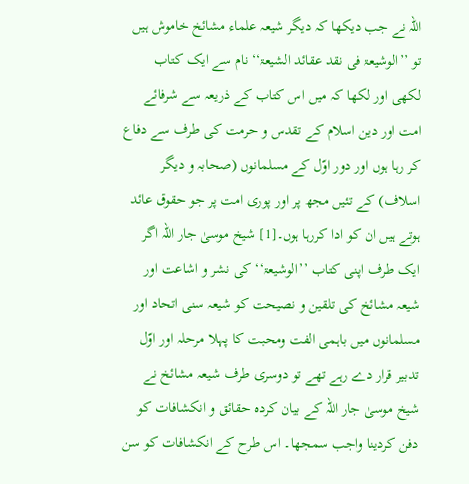اللہ نے جب دیکھا کہ دیگر شیعہ علماء مشائخ خاموش ہیں تو ’’الوشیعۃ فی نقد عقائد الشیعۃ‘‘ نام سے ایک کتاب لکھی اور لکھا کہ میں اس کتاب کے ذریعہ سے شرفائے امت اور دین اسلام کے تقدس و حرمت کی طرف سے دفاع کر رہا ہوں اور دور اوّل کے مسلمانوں (صحابہ و دیگر اسلاف) کے تئیں مجھ پر اور پوری امت پر جو حقوق عائد ہوتے ہیں ان کو ادا کررہا ہوں۔[1] شیخ موسیٰ جار اللہ اگر ایک طرف اپنی کتاب ’’الوشیعۃ‘‘ کی نشر و اشاعت اور شیعہ مشائخ کی تلقین و نصیحت کو شیعہ سنی اتحاد اور مسلمانوں میں باہمی الفت ومحبت کا پہلا مرحلہ اور اوّل تدبیر قرار دے رہے تھے تو دوسری طرف شیعہ مشائخ نے شیخ موسیٰ جار اللہ کے بیان کردہ حقائق و انکشافات کو دفن کردینا واجب سمجھا۔ اس طرح کے انکشافات کو سن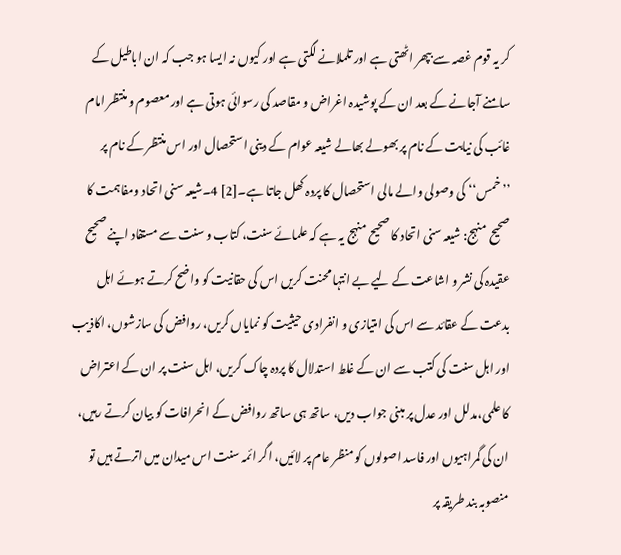کر یہ قوم غصہ سے بپھر اٹھتی ہے اور تلملانے لگتی ہے اور کیوں نہ ایسا ہو جب کہ ان اباطیل کے سامنے آجانے کے بعد ان کے پوشیدہ اغراض و مقاصد کی رسوائی ہوتی ہے اور معصوم و منتظر امام غائب کی نیابت کے نام پر بھولے بھالے شیعہ عوام کے دینی استحصال اور اس منتظر کے نام پر ’’خمس‘‘ کی وصولی والے مالی استحصال کا پردہ کھل جاتا ہے۔[2] 4۔شیعہ سنی اتحاد ومفاہمت کا صحیح منہج: شیعہ سنی اتحاد کا صحیح منہج یہ ہے کہ علمائے سنت، کتاب و سنت سے مستفاد اپنے صحیح عقیدہ کی نشر و اشاعت کے لیے بے انتہا محنت کریں اس کی حقانیت کو واضح کرتے ہوئے اہل بدعت کے عقائد سے اس کی امتیازی و انفرادی حیثیت کو نمایاں کریں، روافض کی سازشوں، اکاذیب اور اہل سنت کی کتب سے ان کے غلط استدلال کا پردہ چاک کریں، اہل سنت پر ان کے اعتراض کا علمی،مدلل اور عدل پر مبنی جواب دیں، ساتھ ہی ساتھ روافض کے انحرافات کو بیان کرتے رہیں، ان کی گمراہیوں اور فاسد اصولوں کو منظر عام پر لائیں، اگر ائمہ سنت اس میدان میں اترتے ہیں تو منصوبہ بند طریقہ پر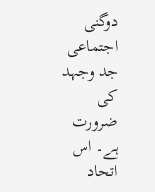دوگنی اجتماعی جد وجہد کی ضرورت ہے۔ اس اتحاد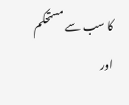کا سب سے مستحکم اور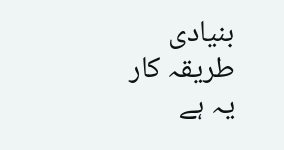بنیادی طریقہ کار یہ ہے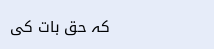کہ حق بات کی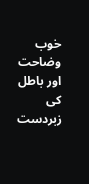خوب وضاحت اور باطل کی زبردست